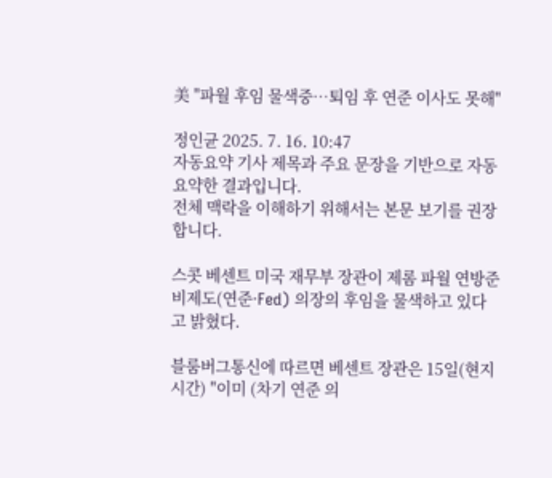美 "파월 후임 물색중…퇴임 후 연준 이사도 못해"

정인균 2025. 7. 16. 10:47
자동요약 기사 제목과 주요 문장을 기반으로 자동요약한 결과입니다.
전체 맥락을 이해하기 위해서는 본문 보기를 권장합니다.

스콧 베센트 미국 재무부 장관이 제롬 파월 연방준비제도(연준·Fed) 의장의 후임을 물색하고 있다고 밝혔다.

블룸버그통신에 따르면 베센트 장관은 15일(현지시간) "이미 (차기 연준 의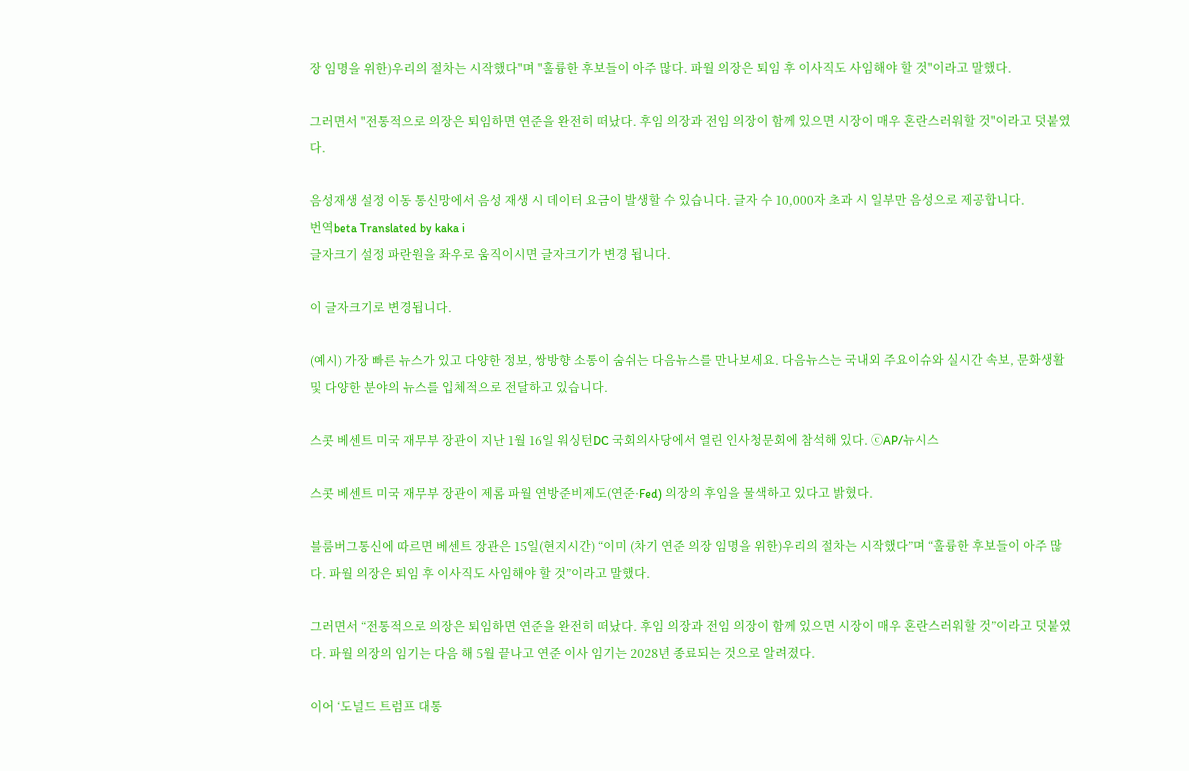장 임명을 위한)우리의 절차는 시작했다"며 "훌륭한 후보들이 아주 많다. 파월 의장은 퇴임 후 이사직도 사임해야 할 것"이라고 말했다.

그러면서 "전통적으로 의장은 퇴임하면 연준을 완전히 떠났다. 후임 의장과 전임 의장이 함께 있으면 시장이 매우 혼란스러워할 것"이라고 덧붙였다.

음성재생 설정 이동 통신망에서 음성 재생 시 데이터 요금이 발생할 수 있습니다. 글자 수 10,000자 초과 시 일부만 음성으로 제공합니다.
번역beta Translated by kaka i
글자크기 설정 파란원을 좌우로 움직이시면 글자크기가 변경 됩니다.

이 글자크기로 변경됩니다.

(예시) 가장 빠른 뉴스가 있고 다양한 정보, 쌍방향 소통이 숨쉬는 다음뉴스를 만나보세요. 다음뉴스는 국내외 주요이슈와 실시간 속보, 문화생활 및 다양한 분야의 뉴스를 입체적으로 전달하고 있습니다.

스콧 베센트 미국 재무부 장관이 지난 1월 16일 워싱턴DC 국회의사당에서 열린 인사청문회에 참석해 있다. ⓒAP/뉴시스

스콧 베센트 미국 재무부 장관이 제롬 파월 연방준비제도(연준·Fed) 의장의 후임을 물색하고 있다고 밝혔다.

블룸버그통신에 따르면 베센트 장관은 15일(현지시간) “이미 (차기 연준 의장 임명을 위한)우리의 절차는 시작했다”며 “훌륭한 후보들이 아주 많다. 파월 의장은 퇴임 후 이사직도 사임해야 할 것”이라고 말했다.

그러면서 “전통적으로 의장은 퇴임하면 연준을 완전히 떠났다. 후임 의장과 전임 의장이 함께 있으면 시장이 매우 혼란스러워할 것”이라고 덧붙였다. 파월 의장의 임기는 다음 해 5월 끝나고 연준 이사 임기는 2028년 종료되는 것으로 알려졌다.

이어 ‘도널드 트럼프 대통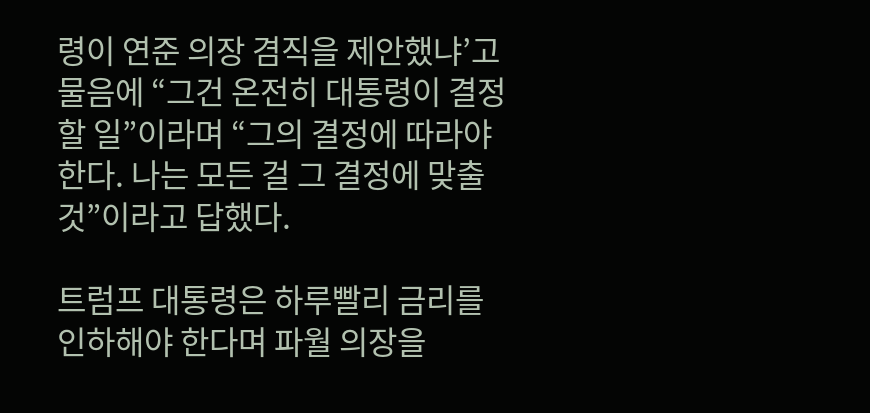령이 연준 의장 겸직을 제안했냐’고 물음에 “그건 온전히 대통령이 결정할 일”이라며 “그의 결정에 따라야 한다. 나는 모든 걸 그 결정에 맞출 것”이라고 답했다.

트럼프 대통령은 하루빨리 금리를 인하해야 한다며 파월 의장을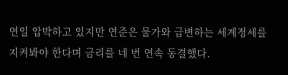연일 압박하고 있지만 연준은 물가와 급변하는 세계정세를 지켜봐야 한다며 금리를 네 번 연속 동결했다.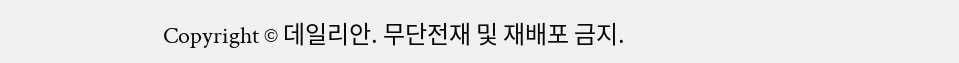Copyright © 데일리안. 무단전재 및 재배포 금지.